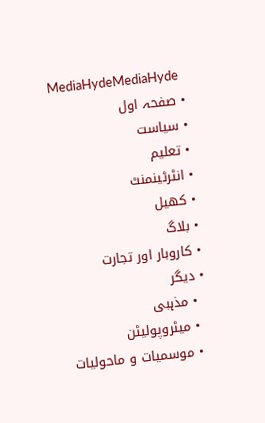MediaHydeMediaHyde
  • صفحہ اول
  • سیاست
  • تعلیم
  • انٹرٹینمنٹ
  • کھیل
  • بلاگ
  • کاروبار اور تجارت
  • دیگر
    • مذہبی
    • میٹروپولیٹن
    • موسمیات و ماحولیات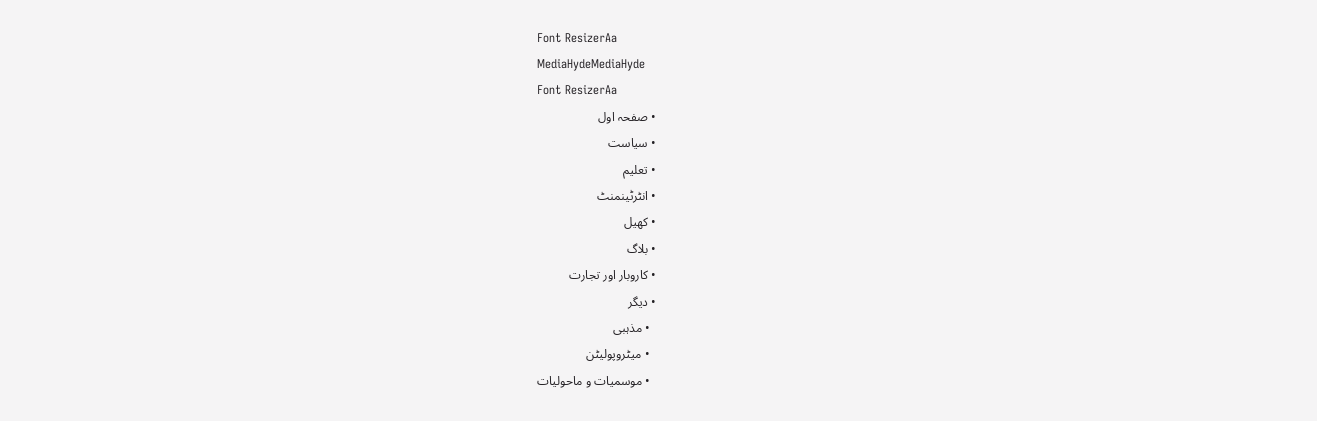Font ResizerAa
MediaHydeMediaHyde
Font ResizerAa
  • صفحہ اول
  • سیاست
  • تعلیم
  • انٹرٹینمنٹ
  • کھیل
  • بلاگ
  • کاروبار اور تجارت
  • دیگر
    • مذہبی
    • میٹروپولیٹن
    • موسمیات و ماحولیات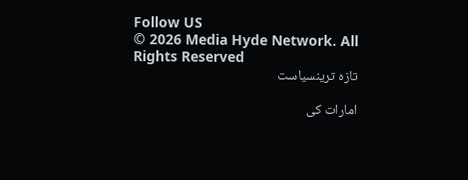Follow US
© 2026 Media Hyde Network. All Rights Reserved
تازہ ترینسیاست

امارات کی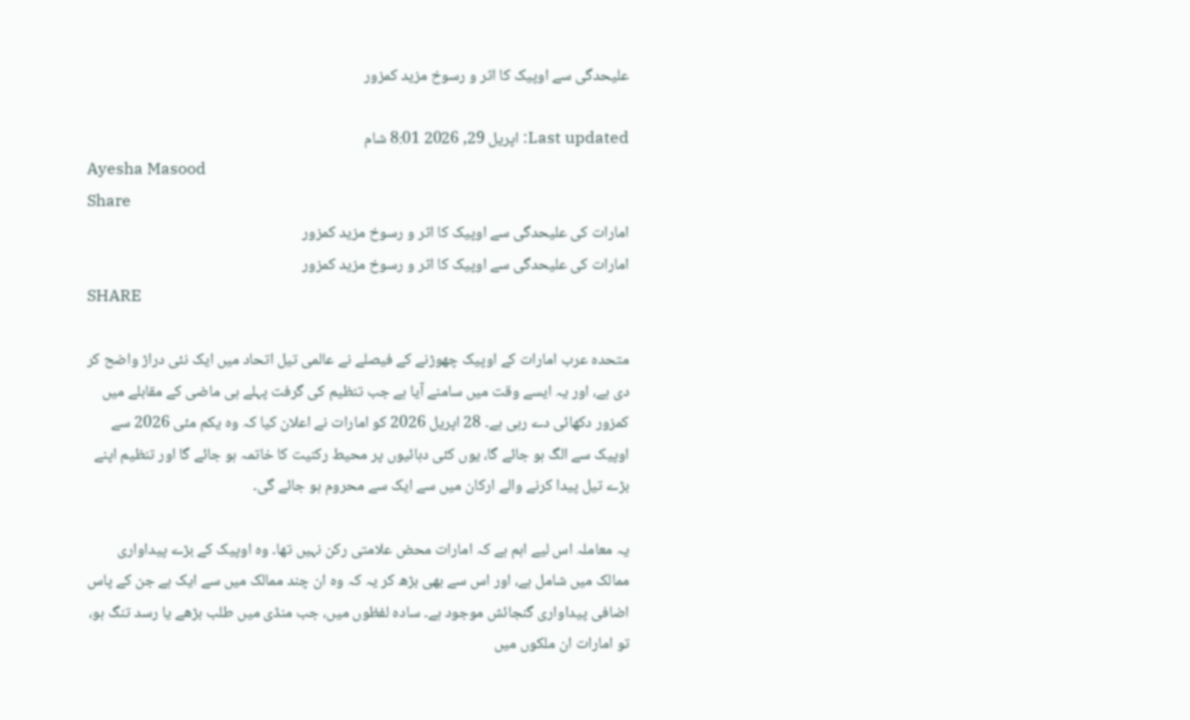علیحدگی سے اوپیک کا اثر و رسوخ مزید کمزور

Last updated: اپریل 29, 2026 8:01 شام
Ayesha Masood
Share
امارات کی علیحدگی سے اوپیک کا اثر و رسوخ مزید کمزور
امارات کی علیحدگی سے اوپیک کا اثر و رسوخ مزید کمزور
SHARE

متحدہ عرب امارات کے اوپیک چھوڑنے کے فیصلے نے عالمی تیل اتحاد میں ایک نئی دراڑ واضح کر دی ہے، اور یہ ایسے وقت میں سامنے آیا ہے جب تنظیم کی گرفت پہلے ہی ماضی کے مقابلے میں کمزور دکھائی دے رہی ہے۔ 28 اپریل 2026 کو امارات نے اعلان کیا کہ وہ یکم مئی 2026 سے اوپیک سے الگ ہو جائے گا، یوں کئی دہائیوں پر محیط رکنیت کا خاتمہ ہو جائے گا اور تنظیم اپنے بڑے تیل پیدا کرنے والے ارکان میں سے ایک سے محروم ہو جائے گی۔

یہ معاملہ اس لیے اہم ہے کہ امارات محض علامتی رکن نہیں تھا۔ وہ اوپیک کے بڑے پیداواری ممالک میں شامل ہے، اور اس سے بھی بڑھ کر یہ کہ وہ ان چند ممالک میں سے ایک ہے جن کے پاس اضافی پیداواری گنجائش موجود ہے۔ سادہ لفظوں میں، جب منڈی میں طلب بڑھے یا رسد تنگ ہو، تو امارات ان ملکوں میں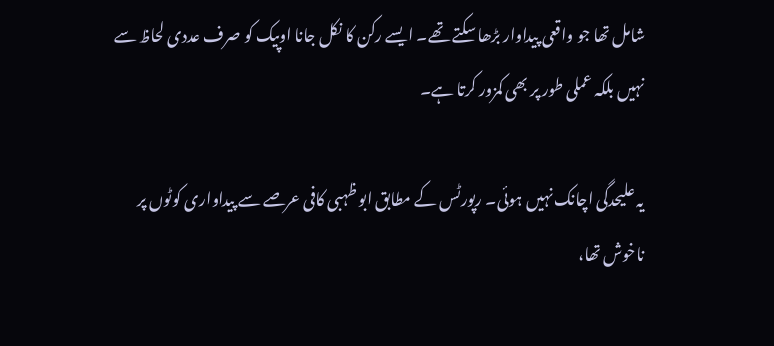شامل تھا جو واقعی پیداوار بڑھا سکتے تھے۔ ایسے رکن کا نکل جانا اوپیک کو صرف عددی لحاظ سے نہیں بلکہ عملی طور پر بھی کمزور کرتا ہے۔

یہ علیحدگی اچانک نہیں ہوئی۔ رپورٹس کے مطابق ابو ظہبی کافی عرصے سے پیداواری کوٹوں پر ناخوش تھا،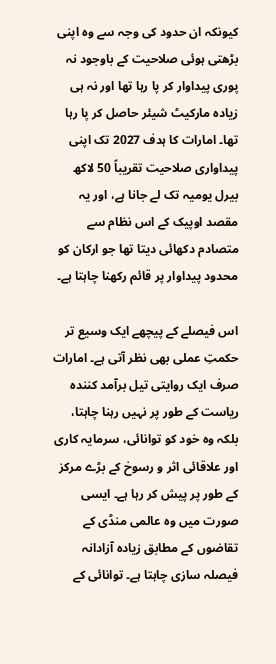کیونکہ ان حدود کی وجہ سے وہ اپنی بڑھتی ہوئی صلاحیت کے باوجود نہ پوری پیداوار کر پا رہا تھا اور نہ ہی زیادہ مارکیٹ شیئر حاصل کر پا رہا تھا۔ امارات کا ہدف 2027 تک اپنی پیداواری صلاحیت تقریباً 50 لاکھ بیرل یومیہ تک لے جانا ہے، اور یہ مقصد اوپیک کے اس نظام سے متصادم دکھائی دیتا تھا جو ارکان کو محدود پیداوار پر قائم رکھنا چاہتا ہے۔

اس فیصلے کے پیچھے ایک وسیع تر حکمتِ عملی بھی نظر آتی ہے۔ امارات صرف ایک روایتی تیل برآمد کنندہ ریاست کے طور پر نہیں رہنا چاہتا، بلکہ وہ خود کو توانائی، سرمایہ کاری اور علاقائی اثر و رسوخ کے بڑے مرکز کے طور پر پیش کر رہا ہے۔ ایسی صورت میں وہ عالمی منڈی کے تقاضوں کے مطابق زیادہ آزادانہ فیصلہ سازی چاہتا ہے۔ توانائی کے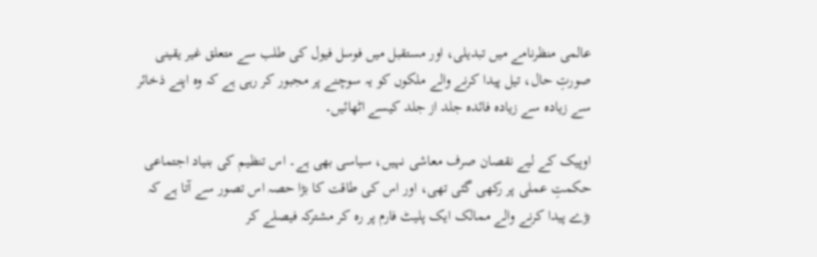عالمی منظرنامے میں تبدیلی، اور مستقبل میں فوسل فیول کی طلب سے متعلق غیر یقینی صورتِ حال، تیل پیدا کرنے والے ملکوں کو یہ سوچنے پر مجبور کر رہی ہے کہ وہ اپنے ذخائر سے زیادہ سے زیادہ فائدہ جلد از جلد کیسے اٹھائیں۔

اوپیک کے لیے نقصان صرف معاشی نہیں، سیاسی بھی ہے۔ اس تنظیم کی بنیاد اجتماعی حکمتِ عملی پر رکھی گئی تھی، اور اس کی طاقت کا بڑا حصہ اس تصور سے آتا ہے کہ بڑے پیدا کرنے والے ممالک ایک پلیٹ فارم پر رہ کر مشترکہ فیصلے کر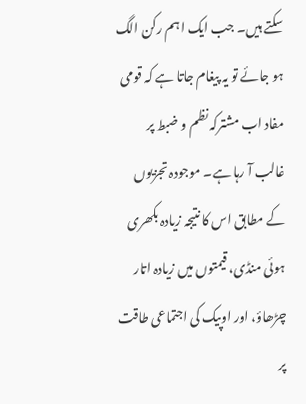سکتے ہیں۔ جب ایک اہم رکن الگ ہو جائے تو یہ پیغام جاتا ہے کہ قومی مفاد اب مشترکہ نظم و ضبط پر غالب آ رہا ہے۔ موجودہ تجزیوں کے مطابق اس کا نتیجہ زیادہ بکھری ہوئی منڈی، قیمتوں میں زیادہ اتار چڑھاؤ، اور اوپیک کی اجتماعی طاقت پر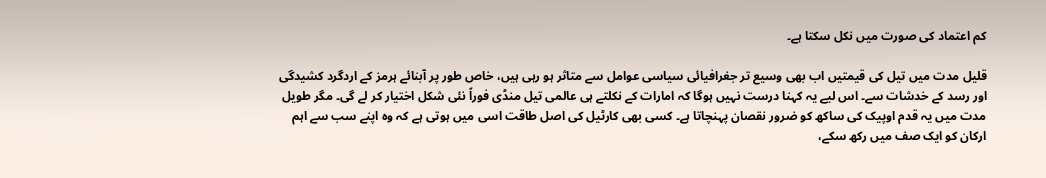کم اعتماد کی صورت میں نکل سکتا ہے۔

قلیل مدت میں تیل کی قیمتیں اب بھی وسیع تر جغرافیائی سیاسی عوامل سے متاثر ہو رہی ہیں، خاص طور پر آبنائے ہرمز کے اردگرد کشیدگی اور رسد کے خدشات سے۔ اس لیے یہ کہنا درست نہیں ہوگا کہ امارات کے نکلتے ہی عالمی تیل منڈی فوراً نئی شکل اختیار کر لے گی۔ مگر طویل مدت میں یہ قدم اوپیک کی ساکھ کو ضرور نقصان پہنچاتا ہے۔ کسی بھی کارٹیل کی اصل طاقت اسی میں ہوتی ہے کہ وہ اپنے سب سے اہم ارکان کو ایک صف میں رکھ سکے،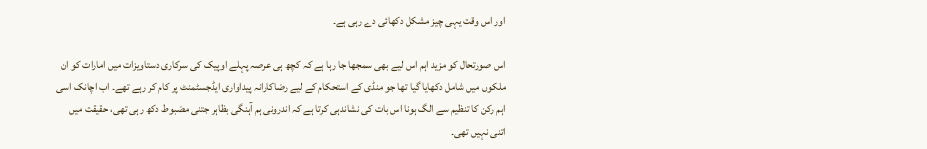اور اس وقت یہی چیز مشکل دکھائی دے رہی ہے۔

اس صورتحال کو مزید اہم اس لیے بھی سمجھا جا رہا ہے کہ کچھ ہی عرصہ پہلے اوپیک کی سرکاری دستاویزات میں امارات کو ان ملکوں میں شامل دکھایا گیا تھا جو منڈی کے استحکام کے لیے رضاکارانہ پیداواری ایڈجسٹمنٹ پر کام کر رہے تھے۔ اب اچانک اسی اہم رکن کا تنظیم سے الگ ہونا اس بات کی نشاندہی کرتا ہے کہ اندرونی ہم آہنگی بظاہر جتنی مضبوط دکھ رہی تھی، حقیقت میں اتنی نہیں تھی۔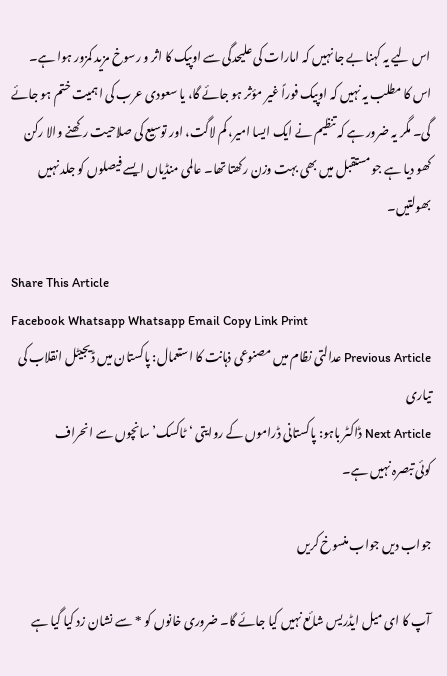اس لیے یہ کہنا بے جا نہیں کہ امارات کی علیحدگی سے اوپیک کا اثر و رسوخ مزید کمزور ہوا ہے۔ اس کا مطلب یہ نہیں کہ اوپیک فوراً غیر مؤثر ہو جائے گا، یا سعودی عرب کی اہمیت ختم ہو جائے گی۔ مگر یہ ضرور ہے کہ تنظیم نے ایک ایسا امیر، کم لاگت، اور توسیع کی صلاحیت رکھنے والا رکن کھو دیا ہے جو مستقبل میں بھی بہت وزن رکھتا تھا۔ عالمی منڈیاں ایسے فیصلوں کو جلد نہیں بھولتیں۔

Share This Article
Facebook Whatsapp Whatsapp Email Copy Link Print
Previous Article عدالتی نظام میں مصنوعی ذہانت کا استعمال: پاکستان میں ڈیجیٹل انقلاب کی تیاری
Next Article ڈاکٹر باہو: پاکستانی ڈراموں کے روایتی ‘ٹاکسک’ سانچوں سے انحراف
کوئی تبصرہ نہیں ہے۔

جواب دیں جواب منسوخ کریں

آپ کا ای میل ایڈریس شائع نہیں کیا جائے گا۔ ضروری خانوں کو * سے نشان زد کیا گیا ہے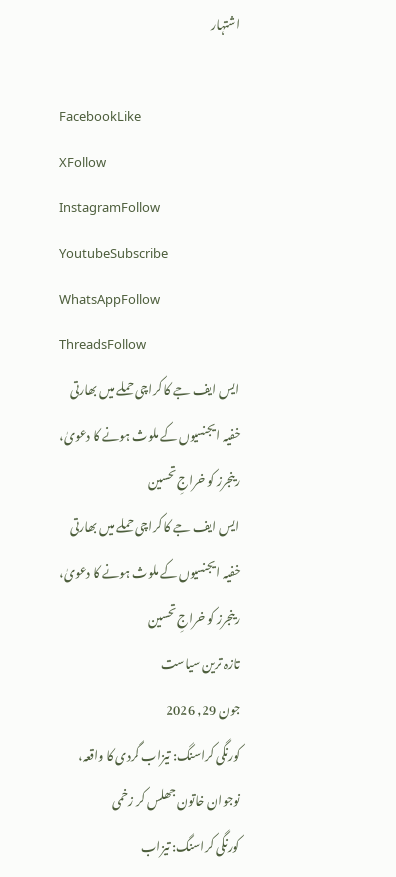اشتہار

FacebookLike
XFollow
InstagramFollow
YoutubeSubscribe
WhatsAppFollow
ThreadsFollow
ایس ایف جے کا کراچی حملے میں بھارتی خفیہ ایجنسیوں کے ملوث ہونے کا دعویٰ، رینجرز کو خراجِ تحسین
ایس ایف جے کا کراچی حملے میں بھارتی خفیہ ایجنسیوں کے ملوث ہونے کا دعویٰ، رینجرز کو خراجِ تحسین
تازہ ترین سیاست
جون 29, 2026
کورنگی کراسنگ: تیزاب گردی کا واقعہ، نوجوان خاتون جھلس کر زخمی
کورنگی کراسنگ: تیزاب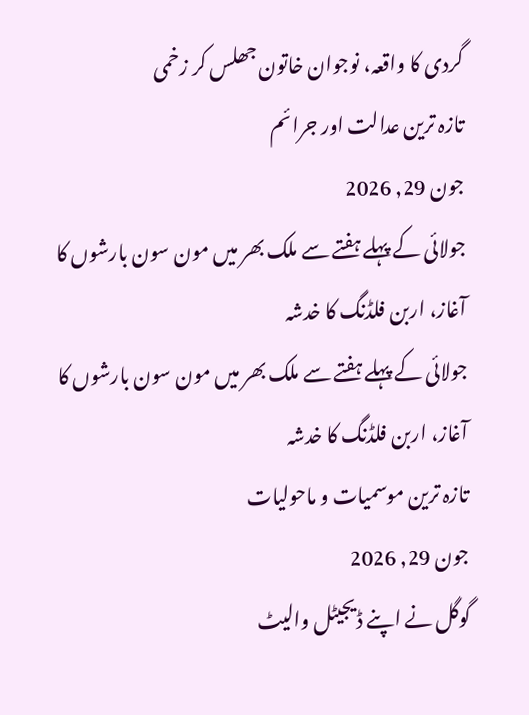گردی کا واقعہ، نوجوان خاتون جھلس کر زخمی
تازہ ترین عدالت اور جرائم
جون 29, 2026
جولائی کے پہلے ہفتے سے ملک بھر میں مون سون بارشوں کا آغاز، اربن فلڈنگ کا خدشہ
جولائی کے پہلے ہفتے سے ملک بھر میں مون سون بارشوں کا آغاز، اربن فلڈنگ کا خدشہ
تازہ ترین موسمیات و ماحولیات
جون 29, 2026
گوگل نے اپنے ڈیجیٹل والیٹ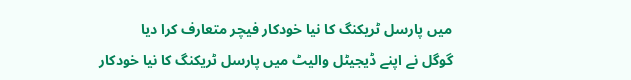میں پارسل ٹریکنگ کا نیا خودکار فیچر متعارف کرا دیا
گوگل نے اپنے ڈیجیٹل والیٹ میں پارسل ٹریکنگ کا نیا خودکار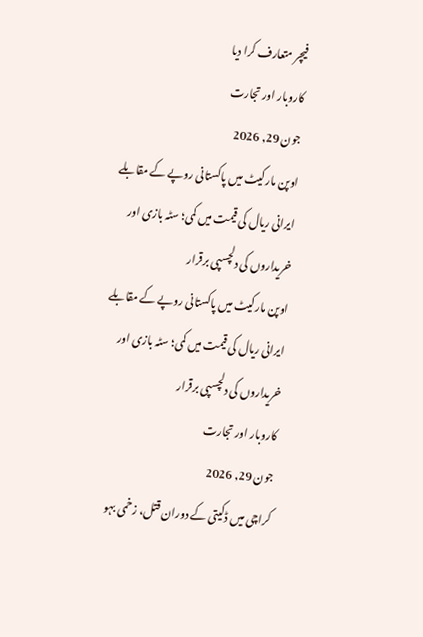فیچر متعارف کرا دیا
کاروبار اور تجارت
جون 29, 2026
اوپن مارکیٹ میں پاکستانی روپے کے مقابلے ایرانی ریال کی قیمت میں کمی؛ سٹہ بازی اور خریداروں کی دلچسپی برقرار
اوپن مارکیٹ میں پاکستانی روپے کے مقابلے ایرانی ریال کی قیمت میں کمی؛ سٹہ بازی اور خریداروں کی دلچسپی برقرار
کاروبار اور تجارت
جون 29, 2026
کراچی میں ڈکیتی کے دوران قتل، زخمی بہو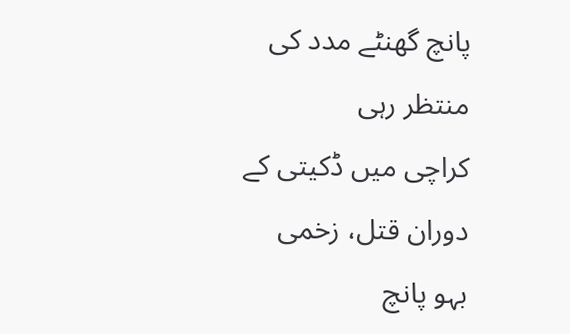پانچ گھنٹے مدد کی منتظر رہی
کراچی میں ڈکیتی کے دوران قتل، زخمی بہو پانچ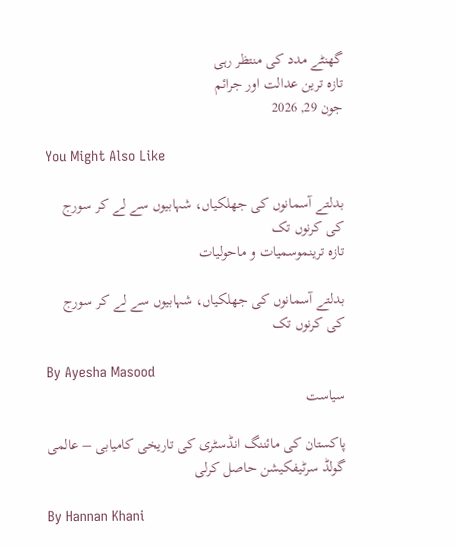گھنٹے مدد کی منتظر رہی
تازہ ترین عدالت اور جرائم
جون 29, 2026

You Might Also Like

بدلتے آسمانوں کی جھلکیاں، شہابیوں سے لے کر سورج کی کرنوں تک
تازہ ترینموسمیات و ماحولیات

بدلتے آسمانوں کی جھلکیاں، شہابیوں سے لے کر سورج کی کرنوں تک

By Ayesha Masood
سیاست

پاکستان کی مائننگ انڈسٹری کی تاریخی کامیابی – عالمی گولڈ سرٹیفکیشن حاصل کرلی

By Hannan Khani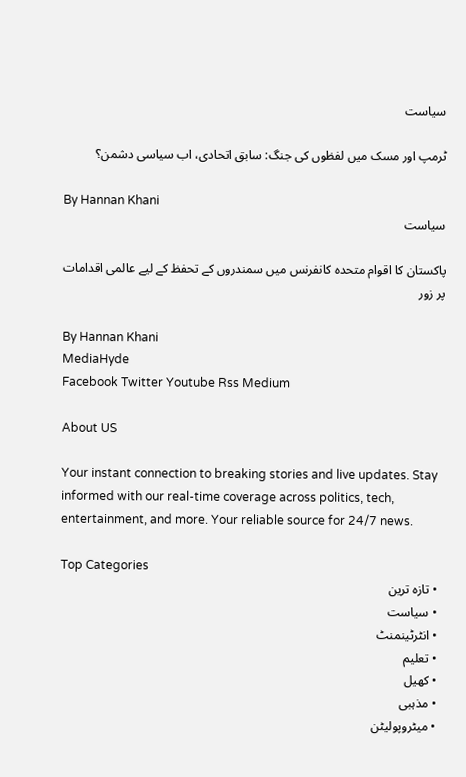سیاست

ٹرمپ اور مسک میں لفظوں کی جنگ: سابق اتحادی، اب سیاسی دشمن؟

By Hannan Khani
سیاست

پاکستان کا اقوام متحدہ کانفرنس میں سمندروں کے تحفظ کے لیے عالمی اقدامات پر زور

By Hannan Khani
MediaHyde
Facebook Twitter Youtube Rss Medium

About US

Your instant connection to breaking stories and live updates. Stay informed with our real-time coverage across politics, tech, entertainment, and more. Your reliable source for 24/7 news.

Top Categories
  • تازہ ترین
  • سیاست
  • انٹرٹینمنٹ
  • تعلیم
  • کھیل
  • مذہبی
  • میٹروپولیٹن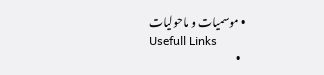• موسمیات و ماحولیات
Usefull Links
  •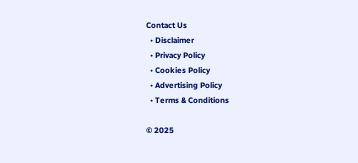Contact Us
  • Disclaimer
  • Privacy Policy
  • Cookies Policy
  • Advertising Policy
  • Terms & Conditions

© 2025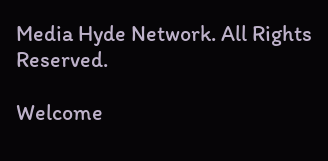Media Hyde Network. All Rights Reserved.

Welcome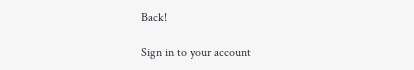Back!

Sign in to your account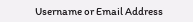Username or Email Address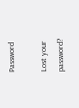Password

Lost your password?